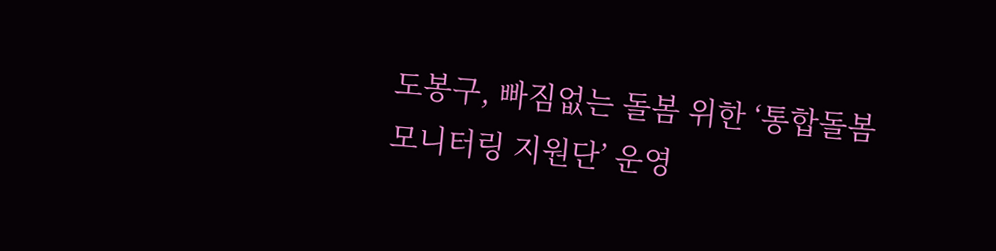도봉구, 빠짐없는 돌봄 위한 ‘통합돌봄 모니터링 지원단’ 운영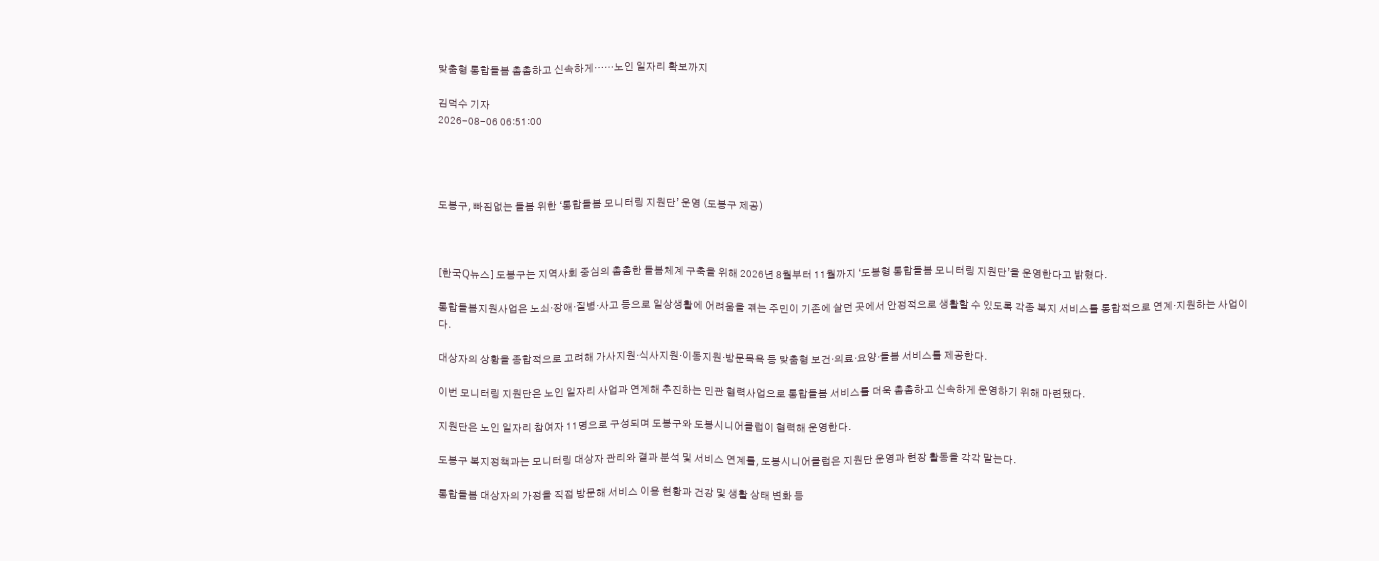맞춤형 통합돌봄 촘촘하고 신속하게……노인 일자리 확보까지

김덕수 기자
2026-08-06 06:51:00




도봉구, 빠짐없는 돌봄 위한 ‘통합돌봄 모니터링 지원단’ 운영 (도봉구 제공)



[한국Q뉴스] 도봉구는 지역사회 중심의 촘촘한 돌봄체계 구축을 위해 2026년 8월부터 11월까지 ‘도봉형 통합돌봄 모니터링 지원단’을 운영한다고 밝혔다.

통합돌봄지원사업은 노쇠·장애·질병·사고 등으로 일상생활에 어려움을 겪는 주민이 기존에 살던 곳에서 안정적으로 생활할 수 있도록 각종 복지 서비스를 통합적으로 연계·지원하는 사업이다.

대상자의 상황을 종합적으로 고려해 가사지원·식사지원·이동지원·방문목욕 등 맞춤형 보건·의료·요양·돌봄 서비스를 제공한다.

이번 모니터링 지원단은 노인 일자리 사업과 연계해 추진하는 민관 협력사업으로 통합돌봄 서비스를 더욱 촘촘하고 신속하게 운영하기 위해 마련됐다.

지원단은 노인 일자리 참여자 11명으로 구성되며 도봉구와 도봉시니어클럽이 협력해 운영한다.

도봉구 복지정책과는 모니터링 대상자 관리와 결과 분석 및 서비스 연계를, 도봉시니어클럽은 지원단 운영과 현장 활동을 각각 맡는다.

통합돌봄 대상자의 가정을 직접 방문해 서비스 이용 현황과 건강 및 생활 상태 변화 등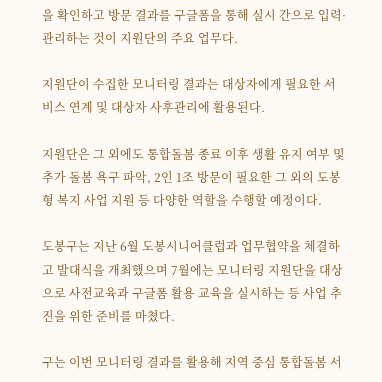을 확인하고 방문 결과를 구글폼을 통해 실시 간으로 입력·관리하는 것이 지원단의 주요 업무다.

지원단이 수집한 모니터링 결과는 대상자에게 필요한 서비스 연계 및 대상자 사후관리에 활용된다.

지원단은 그 외에도 통합돌봄 종료 이후 생활 유지 여부 및 추가 돌봄 욕구 파악, 2인 1조 방문이 필요한 그 외의 도봉형 복지 사업 지원 등 다양한 역할을 수행할 예정이다.

도봉구는 지난 6월 도봉시니어클럽과 업무협약을 체결하고 발대식을 개최했으며 7월에는 모니터링 지원단을 대상으로 사전교육과 구글폼 활용 교육을 실시하는 등 사업 추진을 위한 준비를 마쳤다.

구는 이번 모니터링 결과를 활용해 지역 중심 통합돌봄 서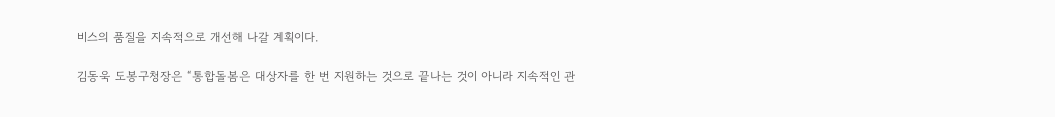비스의 품질을 지속적으로 개선해 나갈 계획이다.

김동욱 도봉구청장은 “통합돌봄은 대상자를 한 번 지원하는 것으로 끝나는 것이 아니라 지속적인 관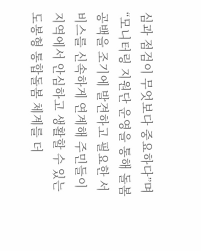심과 점검이 무엇보다 중요하다”며 “모니터링 지원단 운영을 통해 돌봄 공백을 조기에 발견하고 필요한 서비스를 신속하게 연계해 주민들이 지역에서 안심하고 생활할 수 있는 도봉형 통합돌봄 체계를 더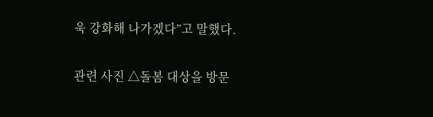욱 강화해 나가겠다”고 말했다.

관련 사진 △돌봄 대상을 방문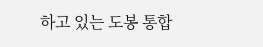하고 있는 도봉 통합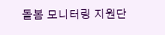돌봄 모니터링 지원단